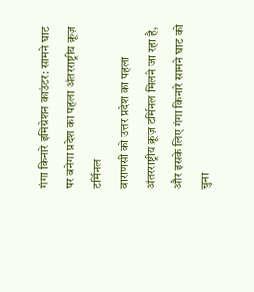गंगा किनारे इमिग्रेशन काउंटर: सामने घाट पर बनेगा प्रदेश का पहला अंतरराष्ट्रीय क्रूज़ टर्मिनल
वाराणसी को उत्तर प्रदेश का पहला अंतरराष्ट्रीय क्रूज़ टर्मिनल मिलने जा रहा है, और इसके लिए गंगा किनारे सामने घाट को चुना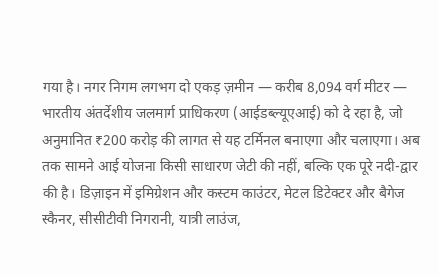गया है। नगर निगम लगभग दो एकड़ ज़मीन — करीब 8,094 वर्ग मीटर — भारतीय अंतर्देशीय जलमार्ग प्राधिकरण (आईडब्ल्यूएआई) को दे रहा है, जो अनुमानित ₹200 करोड़ की लागत से यह टर्मिनल बनाएगा और चलाएगा। अब तक सामने आई योजना किसी साधारण जेटी की नहीं, बल्कि एक पूरे नदी-द्वार की है। डिज़ाइन में इमिग्रेशन और कस्टम काउंटर, मेटल डिटेक्टर और बैगेज स्कैनर, सीसीटीवी निगरानी, यात्री लाउंज,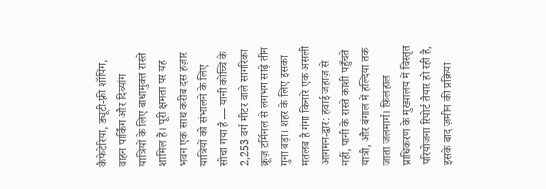कैफेटेरिया, ड्यूटी-फ़्री शॉपिंग, वाहन पार्किंग और दिव्यांग यात्रियों के लिए बाधामुक्त रास्ते शामिल हैं। पूरी क्षमता पर यह भवन एक साथ करीब दस हज़ार यात्रियों को संभालने के लिए सोचा गया है — यानी कोच्चि के 2,253 वर्ग मीटर वाले सागरिका क्रूज़ टर्मिनल से लगभग साढ़े तीन गुना बड़ा। शहर के लिए इसका मतलब है गंगा किनारे एक असली आगमन-द्वार: हवाई जहाज़ से नहीं, पानी के रास्ते काशी पहुँचते यात्री, और बंगाल में हल्दिया तक जाता जलमार्ग। फ़िलहाल प्राधिकरण के मुख्यालय में विस्तृत परियोजना रिपोर्ट तैयार हो रही है, इसके बाद ज़मीन की प्रक्रिया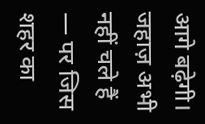आगे बढ़ेगी। जहाज़ अभी नहीं चले हैं — पर जिस शहर का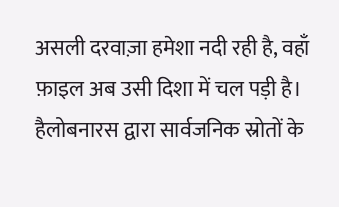असली दरवाज़ा हमेशा नदी रही है, वहाँ फ़ाइल अब उसी दिशा में चल पड़ी है।
हैलोबनारस द्वारा सार्वजनिक स्रोतों के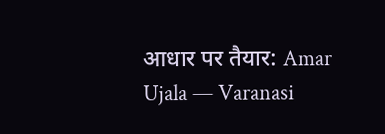आधार पर तैयार: Amar Ujala — Varanasi